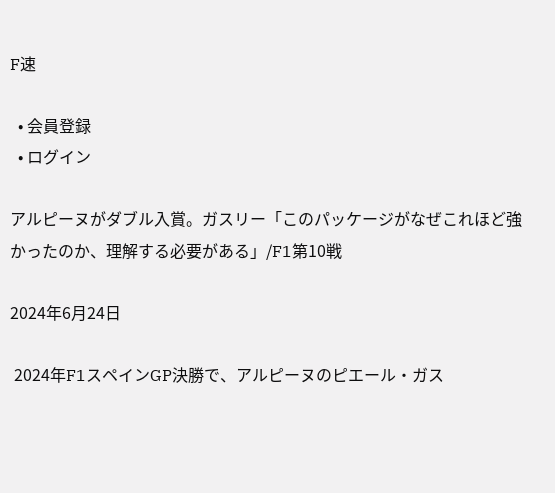F速

  • 会員登録
  • ログイン

アルピーヌがダブル入賞。ガスリー「このパッケージがなぜこれほど強かったのか、理解する必要がある」/F1第10戦

2024年6月24日

 2024年F1スペインGP決勝で、アルピーヌのピエール・ガス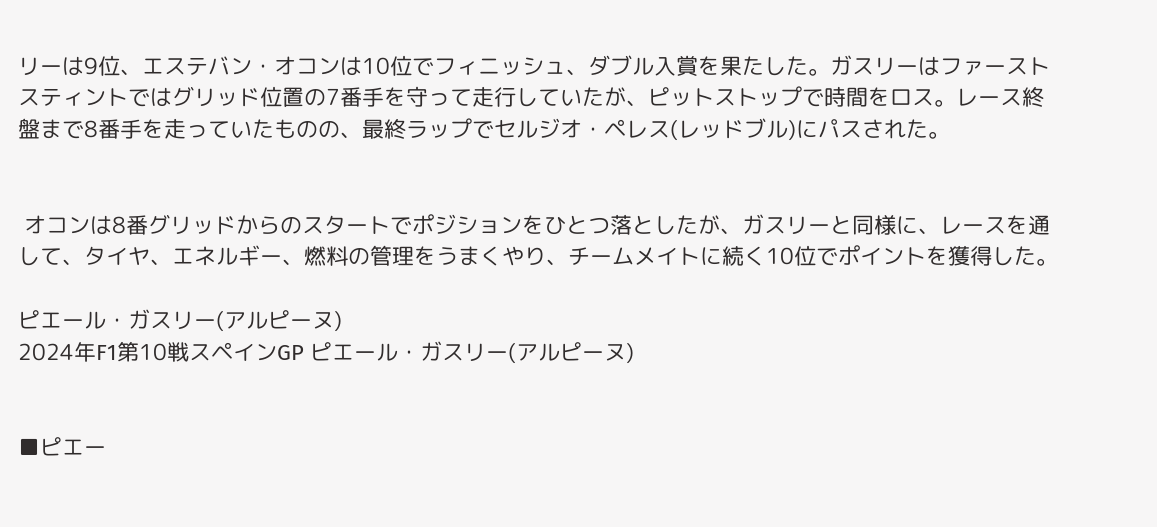リーは9位、エステバン・オコンは10位でフィニッシュ、ダブル入賞を果たした。ガスリーはファーストスティントではグリッド位置の7番手を守って走行していたが、ピットストップで時間をロス。レース終盤まで8番手を走っていたものの、最終ラップでセルジオ・ペレス(レッドブル)にパスされた。


 オコンは8番グリッドからのスタートでポジションをひとつ落としたが、ガスリーと同様に、レースを通して、タイヤ、エネルギー、燃料の管理をうまくやり、チームメイトに続く10位でポイントを獲得した。

ピエール・ガスリー(アルピーヌ)
2024年F1第10戦スペインGP ピエール・ガスリー(アルピーヌ)


■ピエー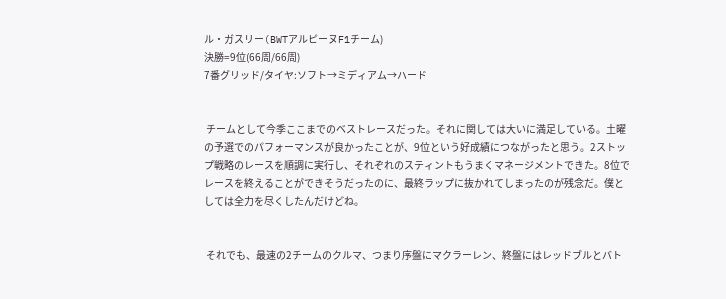ル・ガスリー(BWTアルピーヌF1チーム)
決勝=9位(66周/66周)
7番グリッド/タイヤ:ソフト→ミディアム→ハード


 チームとして今季ここまでのベストレースだった。それに関しては大いに満足している。土曜の予選でのパフォーマンスが良かったことが、9位という好成績につながったと思う。2ストップ戦略のレースを順調に実行し、それぞれのスティントもうまくマネージメントできた。8位でレースを終えることができそうだったのに、最終ラップに抜かれてしまったのが残念だ。僕としては全力を尽くしたんだけどね。


 それでも、最速の2チームのクルマ、つまり序盤にマクラーレン、終盤にはレッドブルとバト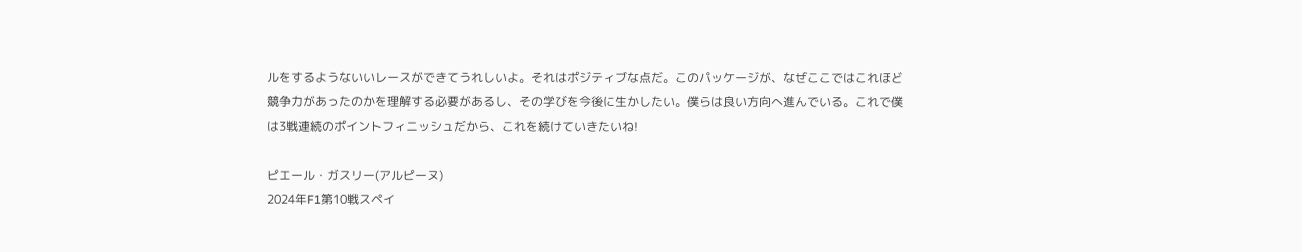ルをするようないいレースができてうれしいよ。それはポジティブな点だ。このパッケージが、なぜここではこれほど競争力があったのかを理解する必要があるし、その学びを今後に生かしたい。僕らは良い方向へ進んでいる。これで僕は3戦連続のポイントフィニッシュだから、これを続けていきたいね!

ピエール・ガスリー(アルピーヌ)
2024年F1第10戦スペイ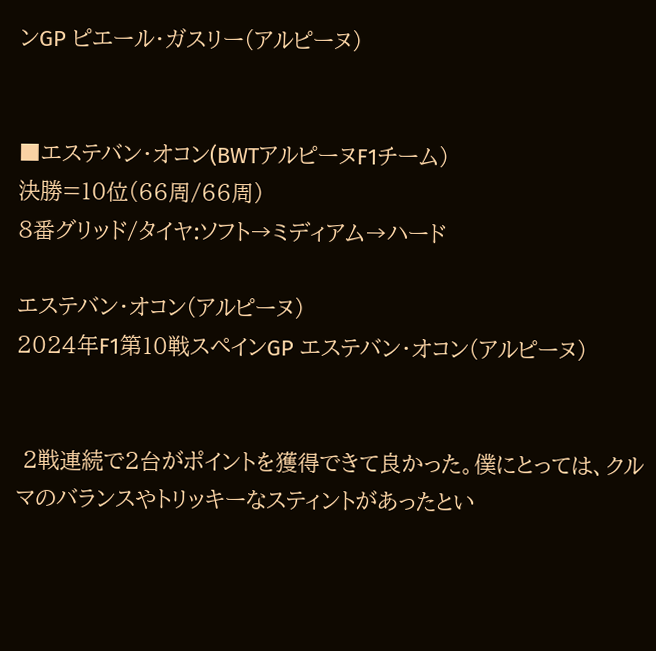ンGP ピエール・ガスリー(アルピーヌ)


■エステバン・オコン(BWTアルピーヌF1チーム)
決勝=10位(66周/66周)
8番グリッド/タイヤ:ソフト→ミディアム→ハード

エステバン・オコン(アルピーヌ)
2024年F1第10戦スペインGP エステバン・オコン(アルピーヌ)


 2戦連続で2台がポイントを獲得できて良かった。僕にとっては、クルマのバランスやトリッキーなスティントがあったとい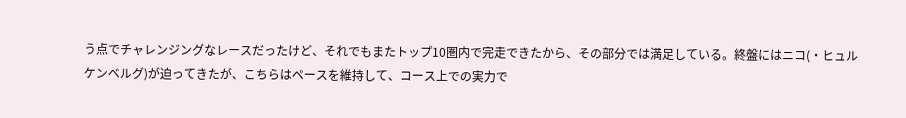う点でチャレンジングなレースだったけど、それでもまたトップ10圏内で完走できたから、その部分では満足している。終盤にはニコ(・ヒュルケンベルグ)が迫ってきたが、こちらはペースを維持して、コース上での実力で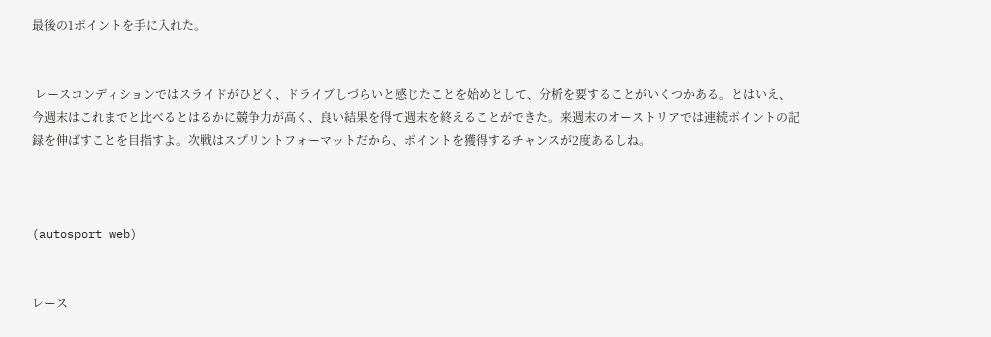最後の1ポイントを手に入れた。


 レースコンディションではスライドがひどく、ドライブしづらいと感じたことを始めとして、分析を要することがいくつかある。とはいえ、今週末はこれまでと比べるとはるかに競争力が高く、良い結果を得て週末を終えることができた。来週末のオーストリアでは連続ポイントの記録を伸ばすことを目指すよ。次戦はスプリントフォーマットだから、ポイントを獲得するチャンスが2度あるしね。



(autosport web)


レース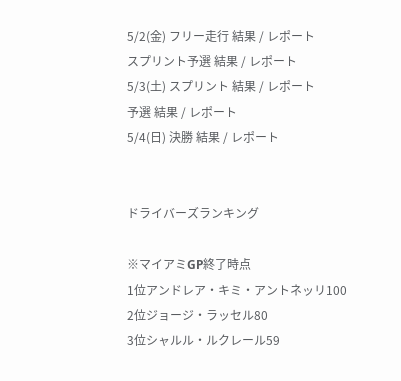5/2(金) フリー走行 結果 / レポート
スプリント予選 結果 / レポート
5/3(土) スプリント 結果 / レポート
予選 結果 / レポート
5/4(日) 決勝 結果 / レポート


ドライバーズランキング

※マイアミGP終了時点
1位アンドレア・キミ・アントネッリ100
2位ジョージ・ラッセル80
3位シャルル・ルクレール59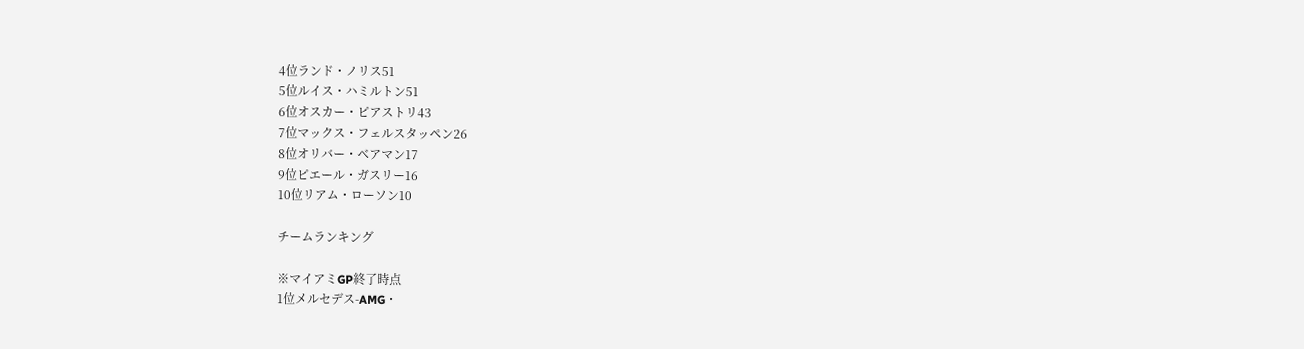4位ランド・ノリス51
5位ルイス・ハミルトン51
6位オスカー・ピアストリ43
7位マックス・フェルスタッペン26
8位オリバー・ベアマン17
9位ピエール・ガスリー16
10位リアム・ローソン10

チームランキング

※マイアミGP終了時点
1位メルセデス-AMG・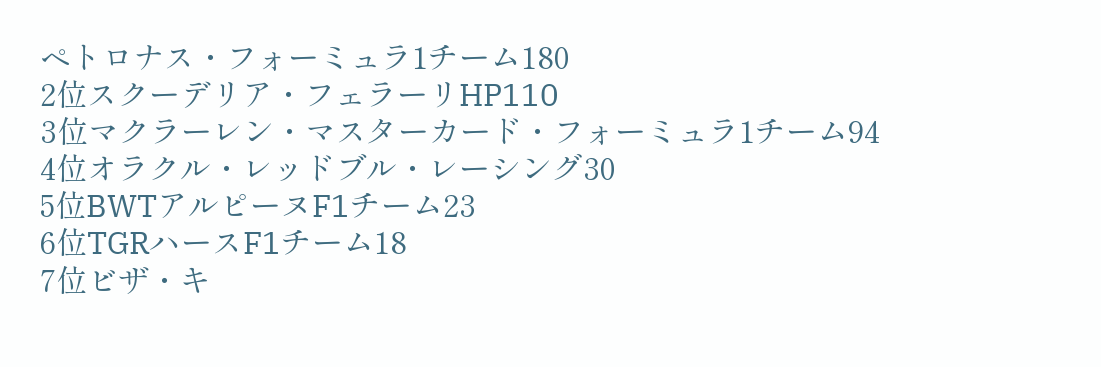ペトロナス・フォーミュラ1チーム180
2位スクーデリア・フェラーリHP110
3位マクラーレン・マスターカード・フォーミュラ1チーム94
4位オラクル・レッドブル・レーシング30
5位BWTアルピーヌF1チーム23
6位TGRハースF1チーム18
7位ビザ・キ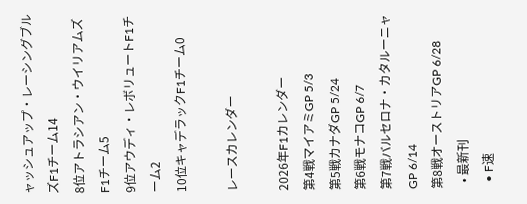ャッシュアップ・レーシングブルズF1チーム14
8位アトラシアン・ウイリアムズF1チーム5
9位アウディ・レボリュートF1チーム2
10位キャデラックF1チーム0

レースカレンダー

2026年F1カレンダー
第4戦マイアミGP 5/3
第5戦カナダGP 5/24
第6戦モナコGP 6/7
第7戦バルセロナ・カタルーニャGP 6/14
第8戦オーストリアGP 6/28
  • 最新刊
  • F速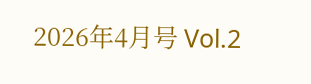2026年4月号 Vol.2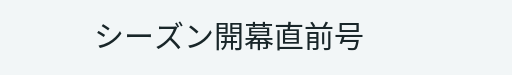シーズン開幕直前号